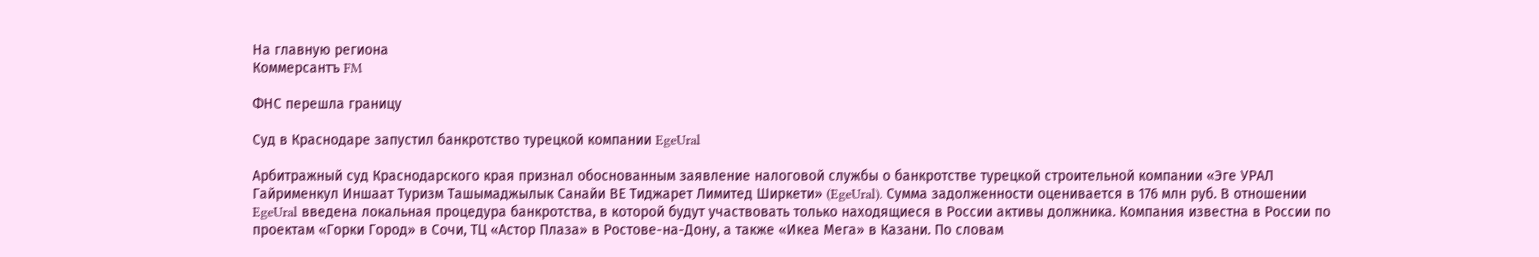На главную региона
Коммерсантъ FM

ФНС перешла границу

Суд в Краснодаре запустил банкротство турецкой компании EgeUral

Арбитражный суд Краснодарского края признал обоснованным заявление налоговой службы о банкротстве турецкой строительной компании «Эге УРАЛ Гайрименкул Иншаат Туризм Ташымаджылык Санайи ВЕ Тиджарет Лимитед Ширкети» (EgeUral). Сумма задолженности оценивается в 176 млн руб. В отношении EgeUral введена локальная процедура банкротства, в которой будут участвовать только находящиеся в России активы должника. Компания известна в России по проектам «Горки Город» в Сочи, ТЦ «Астор Плаза» в Ростове-на-Дону, а также «Икеа Мега» в Казани. По словам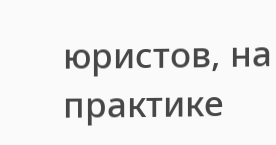юристов, на практике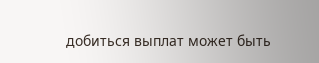добиться выплат может быть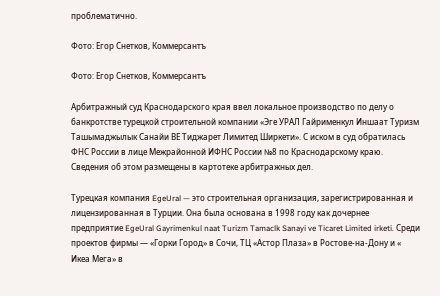проблематично.

Фото: Егор Снетков, Коммерсантъ

Фото: Егор Снетков, Коммерсантъ

Арбитражный суд Краснодарского края ввел локальное производство по делу о банкротстве турецкой строительной компании «Эге УРАЛ Гайрименкул Иншаат Туризм Ташымаджылык Санайи ВЕ Тиджарет Лимитед Ширкети». С иском в суд обратилась ФНС России в лице Межрайонной ИФНС России №8 по Краснодарскому краю. Сведения об этом размещены в картотеке арбитражных дел.

Турецкая компания EgeUral — это строительная организация, зарегистрированная и лицензированная в Турции. Она была основана в 1998 году как дочернее предприятие EgeUral Gayrimenkul naat Turizm Tamaclk Sanayi ve Ticaret Limited irketi. Среди проектов фирмы — «Горки Город» в Сочи, ТЦ «Астор Плаза» в Ростове-на-Дону и « Икеа Мега» в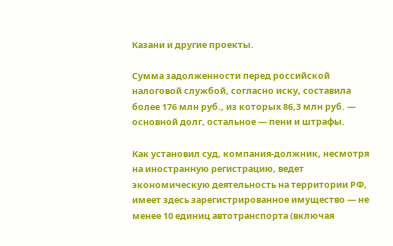Казани и другие проекты.

Сумма задолженности перед российской налоговой службой, согласно иску, составила более 176 млн руб., из которых 86,3 млн руб. — основной долг, остальное — пени и штрафы.

Как установил суд, компания-должник, несмотря на иностранную регистрацию, ведет экономическую деятельность на территории РФ, имеет здесь зарегистрированное имущество — не менее 10 единиц автотранспорта (включая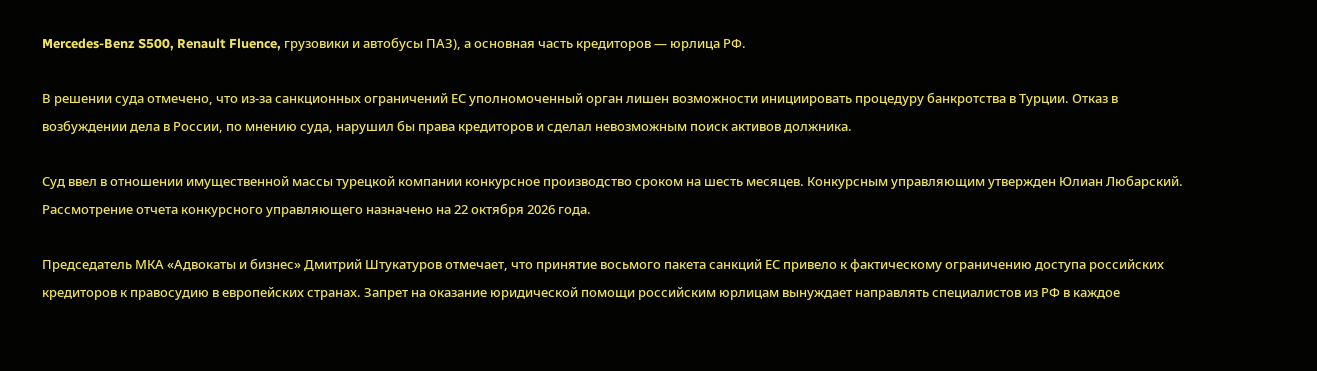Mercedes-Benz S500, Renault Fluence, грузовики и автобусы ПАЗ), а основная часть кредиторов — юрлица РФ.

В решении суда отмечено, что из-за санкционных ограничений ЕС уполномоченный орган лишен возможности инициировать процедуру банкротства в Турции. Отказ в возбуждении дела в России, по мнению суда, нарушил бы права кредиторов и сделал невозможным поиск активов должника.

Суд ввел в отношении имущественной массы турецкой компании конкурсное производство сроком на шесть месяцев. Конкурсным управляющим утвержден Юлиан Любарский. Рассмотрение отчета конкурсного управляющего назначено на 22 октября 2026 года.

Председатель МКА «Адвокаты и бизнес» Дмитрий Штукатуров отмечает, что принятие восьмого пакета санкций ЕС привело к фактическому ограничению доступа российских кредиторов к правосудию в европейских странах. Запрет на оказание юридической помощи российским юрлицам вынуждает направлять специалистов из РФ в каждое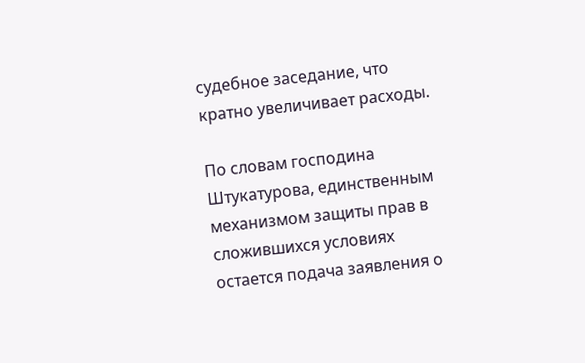судебное заседание, что кратно увеличивает расходы.

По словам господина Штукатурова, единственным механизмом защиты прав в сложившихся условиях остается подача заявления о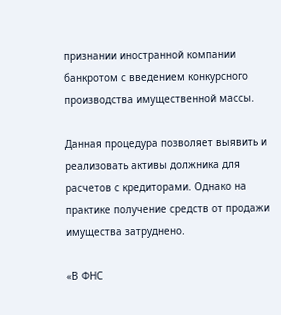признании иностранной компании банкротом с введением конкурсного производства имущественной массы.

Данная процедура позволяет выявить и реализовать активы должника для расчетов с кредиторами. Однако на практике получение средств от продажи имущества затруднено.

«В ФНС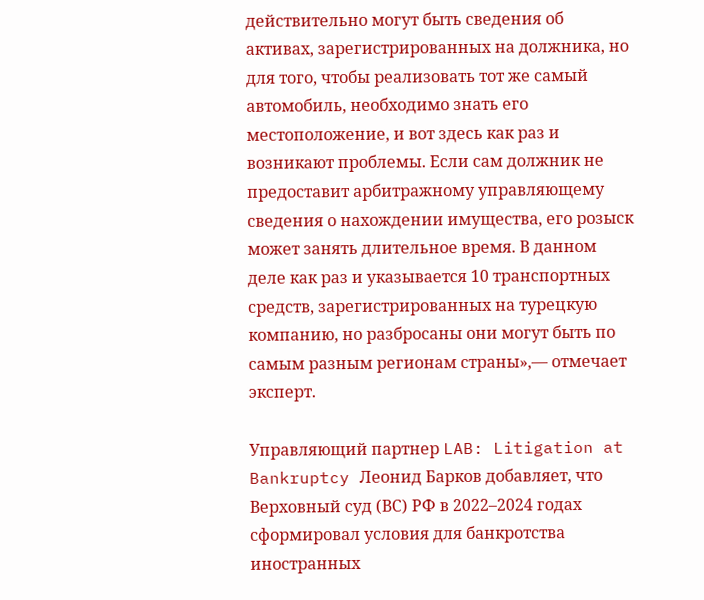действительно могут быть сведения об активах, зарегистрированных на должника, но для того, чтобы реализовать тот же самый автомобиль, необходимо знать его местоположение, и вот здесь как раз и возникают проблемы. Если сам должник не предоставит арбитражному управляющему сведения о нахождении имущества, его розыск может занять длительное время. В данном деле как раз и указывается 10 транспортных средств, зарегистрированных на турецкую компанию, но разбросаны они могут быть по самым разным регионам страны»,— отмечает эксперт.

Управляющий партнер LAB: Litigation at Bankruptcy Леонид Барков добавляет, что Верховный суд (ВС) РФ в 2022–2024 годах сформировал условия для банкротства иностранных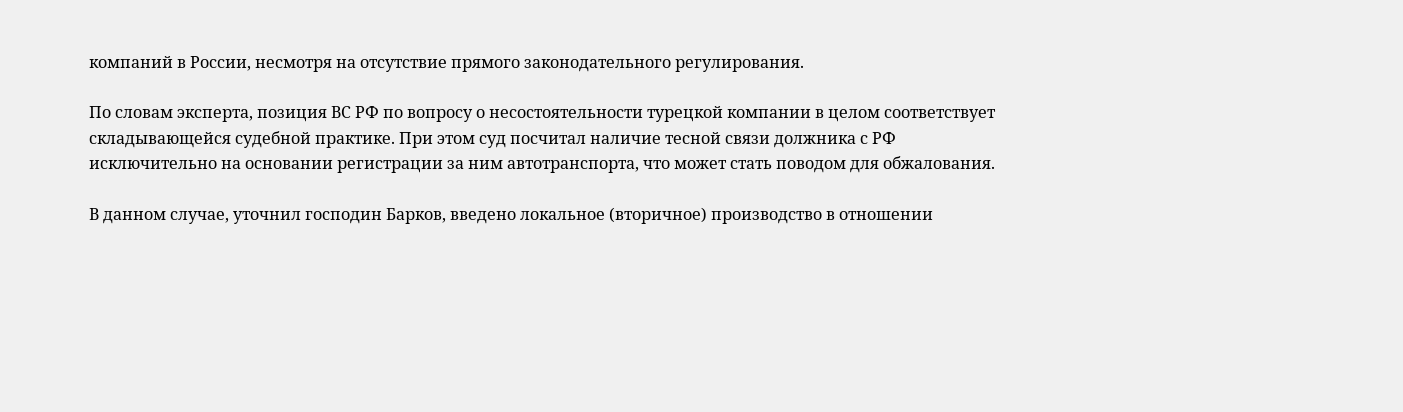компаний в России, несмотря на отсутствие прямого законодательного регулирования.

По словам эксперта, позиция ВС РФ по вопросу о несостоятельности турецкой компании в целом соответствует складывающейся судебной практике. При этом суд посчитал наличие тесной связи должника с РФ исключительно на основании регистрации за ним автотранспорта, что может стать поводом для обжалования.

В данном случае, уточнил господин Барков, введено локальное (вторичное) производство в отношении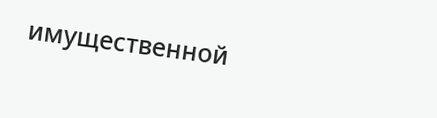имущественной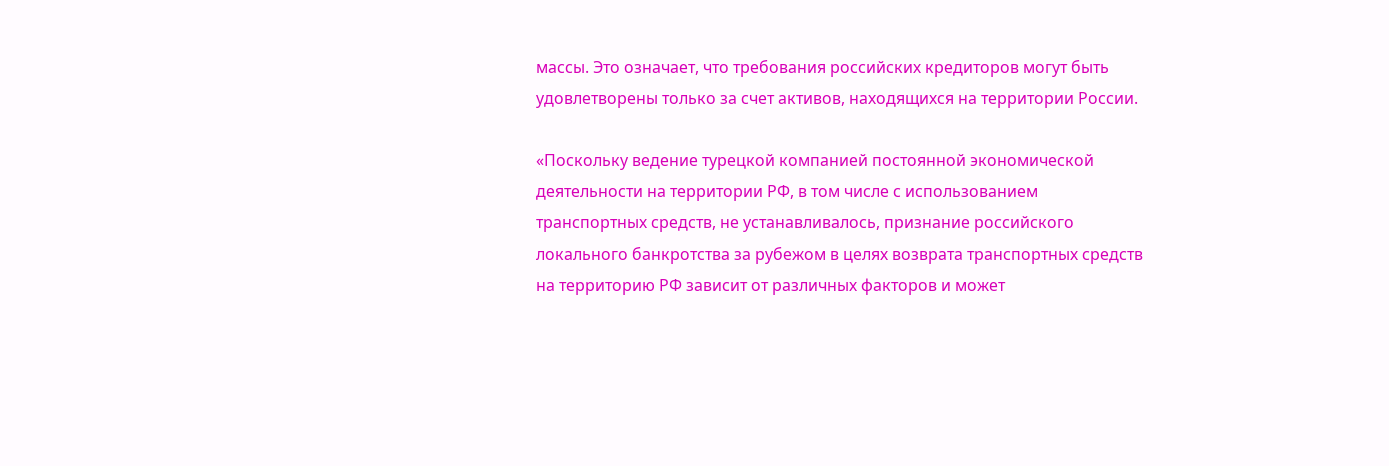массы. Это означает, что требования российских кредиторов могут быть удовлетворены только за счет активов, находящихся на территории России.

«Поскольку ведение турецкой компанией постоянной экономической деятельности на территории РФ, в том числе с использованием транспортных средств, не устанавливалось, признание российского локального банкротства за рубежом в целях возврата транспортных средств на территорию РФ зависит от различных факторов и может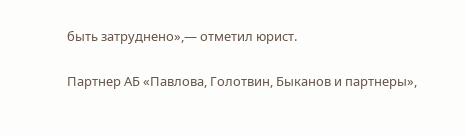быть затруднено»,— отметил юрист.

Партнер АБ «Павлова, Голотвин, Быканов и партнеры»,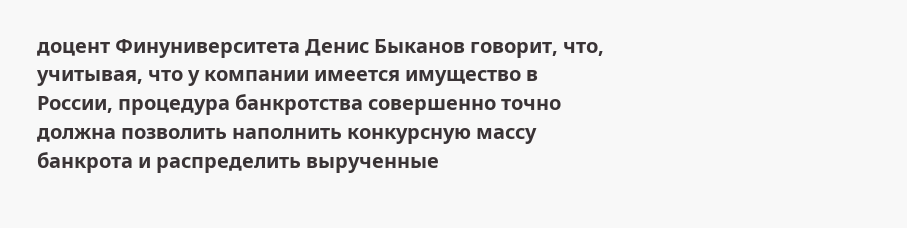доцент Финуниверситета Денис Быканов говорит, что, учитывая, что у компании имеется имущество в России, процедура банкротства совершенно точно должна позволить наполнить конкурсную массу банкрота и распределить вырученные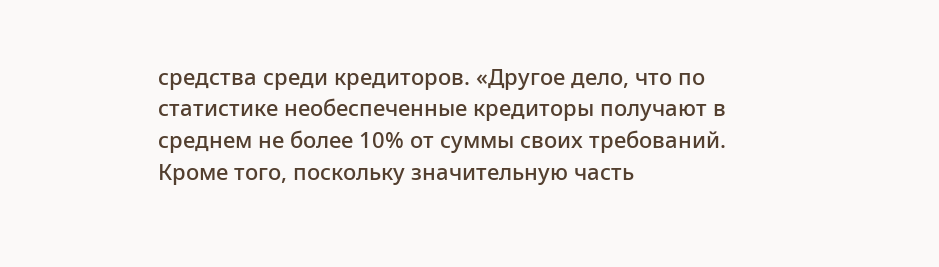средства среди кредиторов. «Другое дело, что по статистике необеспеченные кредиторы получают в среднем не более 10% от суммы своих требований. Кроме того, поскольку значительную часть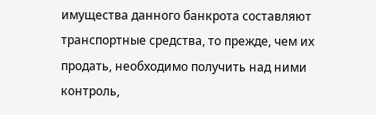имущества данного банкрота составляют транспортные средства, то прежде, чем их продать, необходимо получить над ними контроль,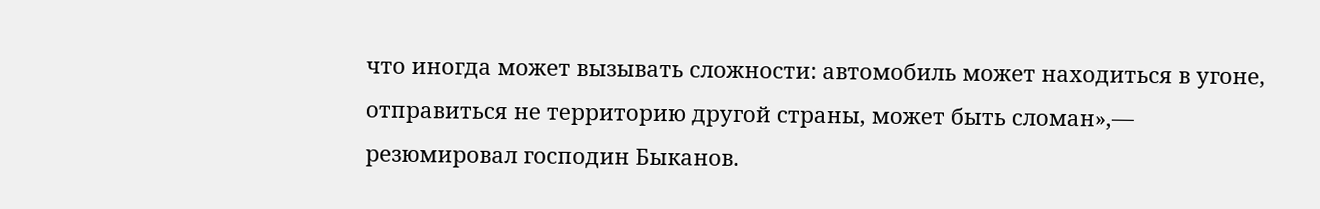что иногда может вызывать сложности: автомобиль может находиться в угоне, отправиться не территорию другой страны, может быть сломан»,— резюмировал господин Быканов.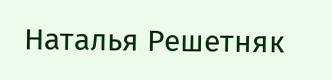Наталья Решетняк